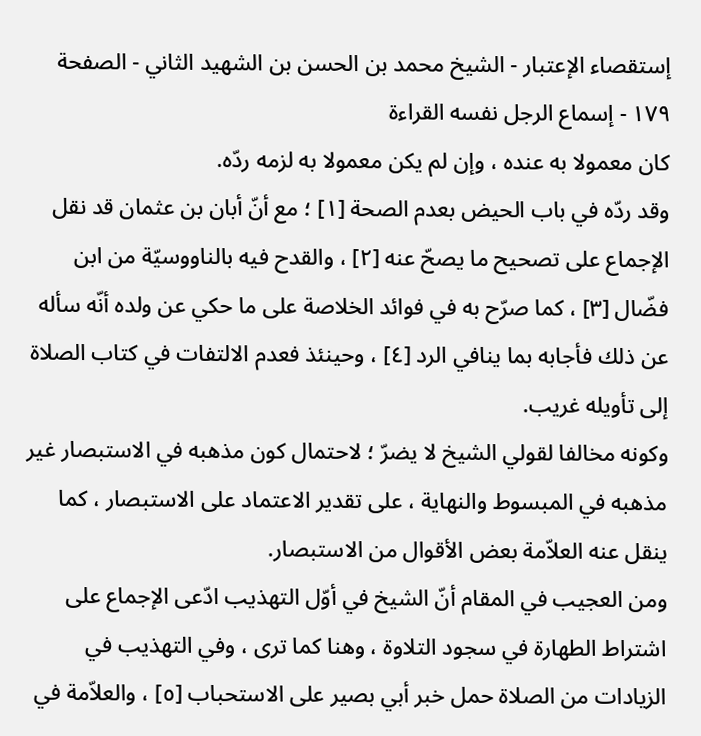إستقصاء الإعتبار - الشيخ محمد بن الحسن بن الشهيد الثاني - الصفحة ١٧٩ - إسماع الرجل نفسه القراءة
كان معمولا به عنده ، وإن لم يكن معمولا به لزمه ردّه.
وقد ردّه في باب الحيض بعدم الصحة [١] ؛ مع أنّ أبان بن عثمان قد نقل الإجماع على تصحيح ما يصحّ عنه [٢] ، والقدح فيه بالناووسيّة من ابن فضّال [٣] ، كما صرّح به في فوائد الخلاصة على ما حكي عن ولده أنّه سأله عن ذلك فأجابه بما ينافي الرد [٤] ، وحينئذ فعدم الالتفات في كتاب الصلاة إلى تأويله غريب.
وكونه مخالفا لقولي الشيخ لا يضرّ ؛ لاحتمال كون مذهبه في الاستبصار غير مذهبه في المبسوط والنهاية ، على تقدير الاعتماد على الاستبصار ، كما ينقل عنه العلاّمة بعض الأقوال من الاستبصار.
ومن العجيب في المقام أنّ الشيخ في أوّل التهذيب ادّعى الإجماع على اشتراط الطهارة في سجود التلاوة ، وهنا كما ترى ، وفي التهذيب في الزيادات من الصلاة حمل خبر أبي بصير على الاستحباب [٥] ، والعلاّمة في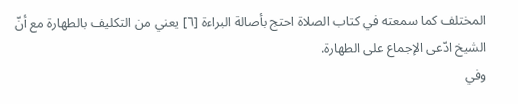المختلف كما سمعته في كتاب الصلاة احتج بأصالة البراءة [٦] يعني من التكليف بالطهارة مع أنّ الشيخ ادّعى الإجماع على الطهارة.
وفي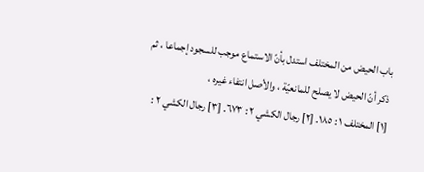باب الحيض من المختلف استدل بأنّ الاستماع موجب للسجود إجماعا ، ثم ذكر أنّ الحيض لا يصلح للمانعيّة ، والأصل انتفاء غيره ،
[١] المختلف ١ : ١٨٥. [٢] رجال الكشي ٢ : ٦٧٣. [٣] رجال الكشي ٢ :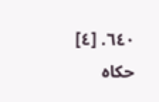٦٤٠. [٤] حكاه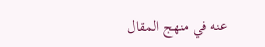عنه في منهج المقال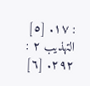: ١٧. [٥] التهذيب ٢ : ٢٩٢. [٦]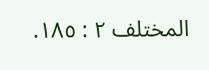المختلف ٢ : ١٨٥.